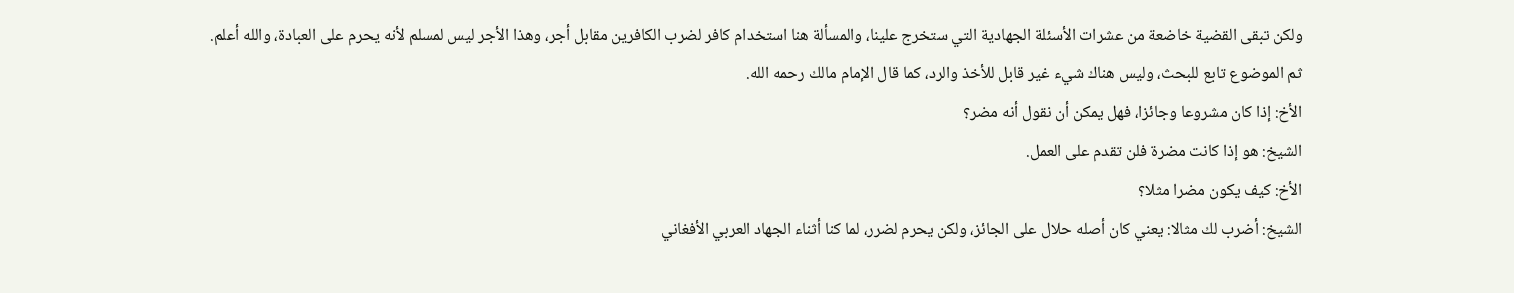ولكن تبقى القضية خاضعة من عشرات الأسئلة الجهادية التي ستخرج علينا، والمسألة هنا استخدام كافر لضرب الكافرين مقابل أجر، وهذا الأجر ليس لمسلم لأنه يحرم على العبادة، والله أعلم.
ثم الموضوع تابع للبحث، وليس هناك شيء غير قابل للأخذ والرد، كما قال الإمام مالك رحمه الله.
الأخ: إذا كان مشروعا وجائزا، فهل يمكن أن نقول أنه مضر؟
الشيخ: هو إذا كانت مضرة فلن تقدم على العمل.
الأخ: كيف يكون مضرا مثلا؟
الشيخ: أضرب لك مثالا: يعني كان أصله حلال على الجائز، ولكن يحرم لضرر، لما كنا أثناء الجهاد العربي الأفغاني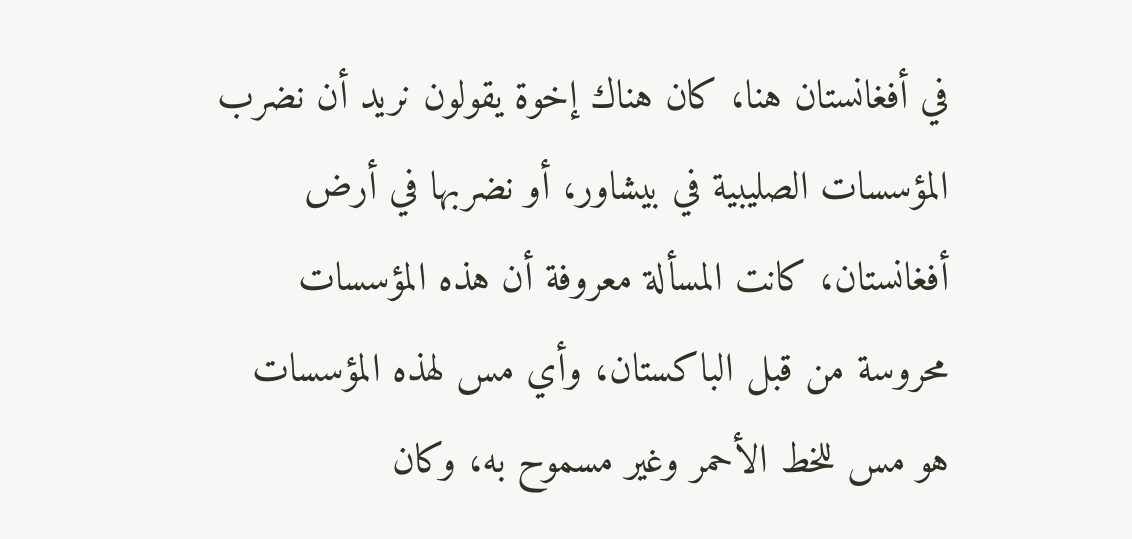في أفغانستان هنا، كان هناك إخوة يقولون نريد أن نضرب المؤسسات الصليبية في بيشاور، أو نضربها في أرض أفغانستان، كانت المسألة معروفة أن هذه المؤسسات محروسة من قبل الباكستان، وأي مس لهذه المؤسسات هو مس للخط الأحمر وغير مسموح به، وكان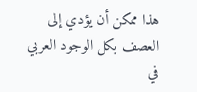هذا ممكن أن يؤدي إلى العصف بكل الوجود العربي في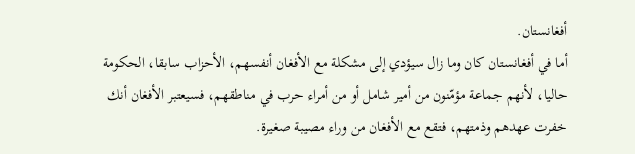أفغانستان.
أما في أفغانستان كان وما زال سيؤدي إلى مشكلة مع الأفغان أنفسهم، الأحزاب سابقا، الحكومة حاليا، لأنهم جماعة مؤمّنون من أمير شامل أو من أمراء حرب في مناطقهم، فسيعتبر الأفغان أنك خفرت عهدهم وذمتهم، فتقع مع الأفغان من وراء مصيبة صغيرة.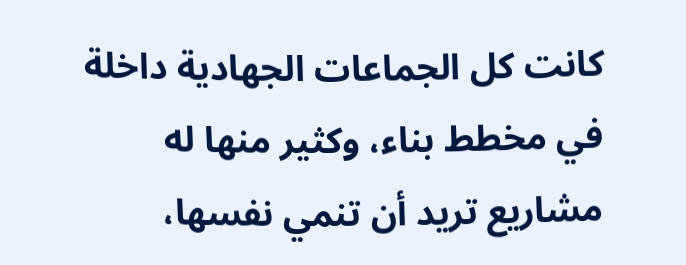كانت كل الجماعات الجهادية داخلة في مخطط بناء، وكثير منها له مشاريع تريد أن تنمي نفسها،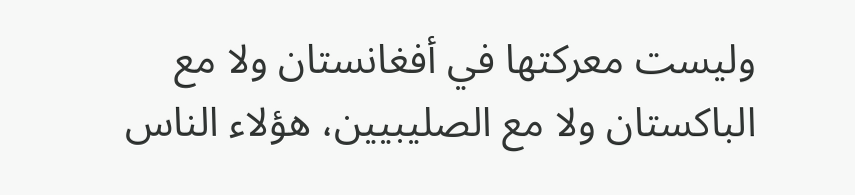وليست معركتها في أفغانستان ولا مع الباكستان ولا مع الصليبيين، هؤلاء الناس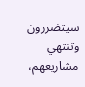سيتضررون وتنتهي مشاريعهم،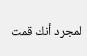لمجرد أنك قمت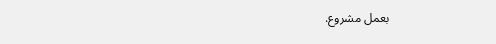بعمل مشروع.